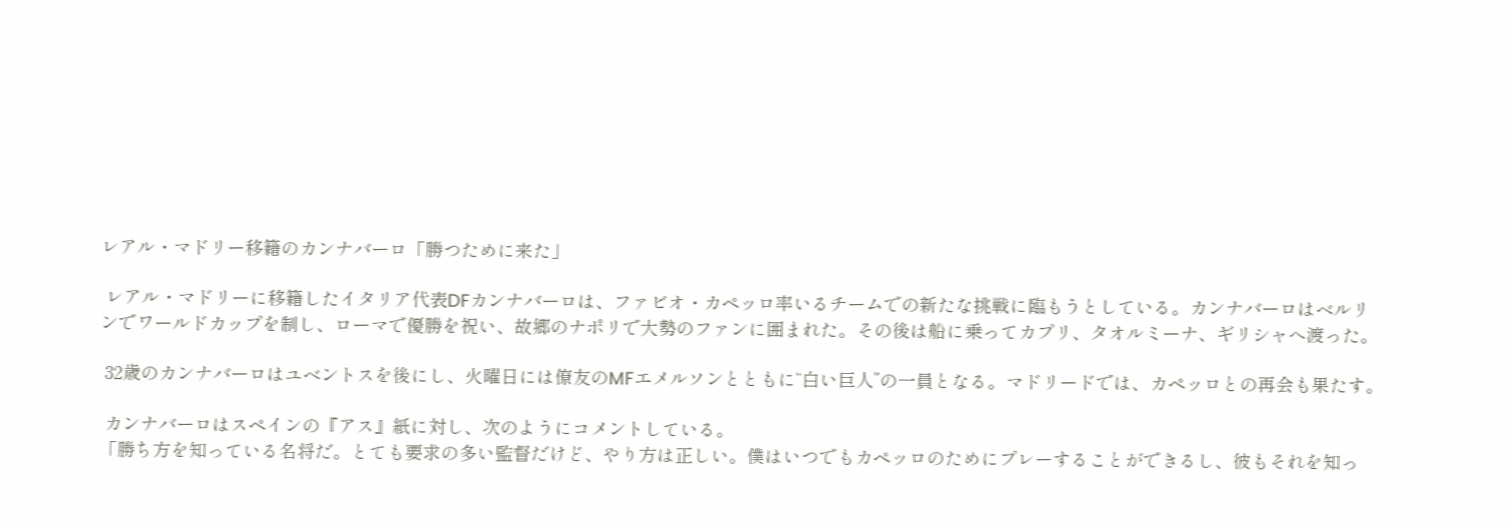レアル・マドリー移籍のカンナバーロ「勝つために来た」

 レアル・マドリーに移籍したイタリア代表DFカンナバーロは、ファビオ・カペッロ率いるチームでの新たな挑戦に臨もうとしている。カンナバーロはベルリンでワールドカップを制し、ローマで優勝を祝い、故郷のナポリで大勢のファンに囲まれた。その後は船に乗ってカプリ、タオルミーナ、ギリシャへ渡った。

 32歳のカンナバーロはユベントスを後にし、火曜日には僚友のMFエメルソンとともに“白い巨人”の一員となる。マドリードでは、カペッロとの再会も果たす。

 カンナバーロはスペインの『アス』紙に対し、次のようにコメントしている。
「勝ち方を知っている名将だ。とても要求の多い監督だけど、やり方は正しい。僕はいつでもカペッロのためにプレーすることができるし、彼もそれを知っ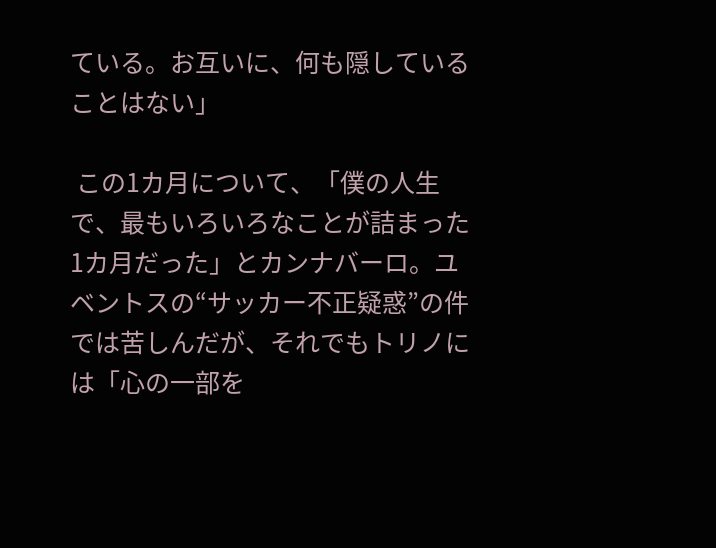ている。お互いに、何も隠していることはない」

 この1カ月について、「僕の人生で、最もいろいろなことが詰まった1カ月だった」とカンナバーロ。ユベントスの“サッカー不正疑惑”の件では苦しんだが、それでもトリノには「心の一部を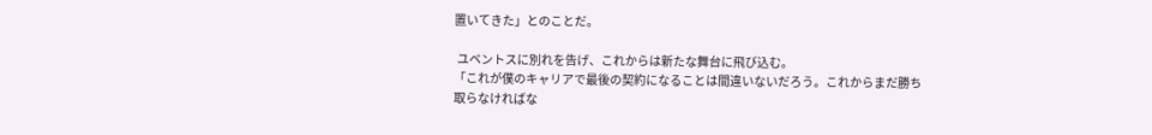置いてきた」とのことだ。

 ユベントスに別れを告げ、これからは新たな舞台に飛び込む。
「これが僕のキャリアで最後の契約になることは間違いないだろう。これからまだ勝ち取らなければな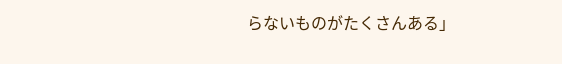らないものがたくさんある」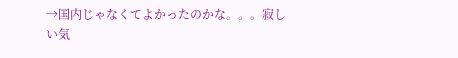→国内じゃなくてよかったのかな。。。寂しい気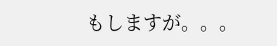もしますが。。。